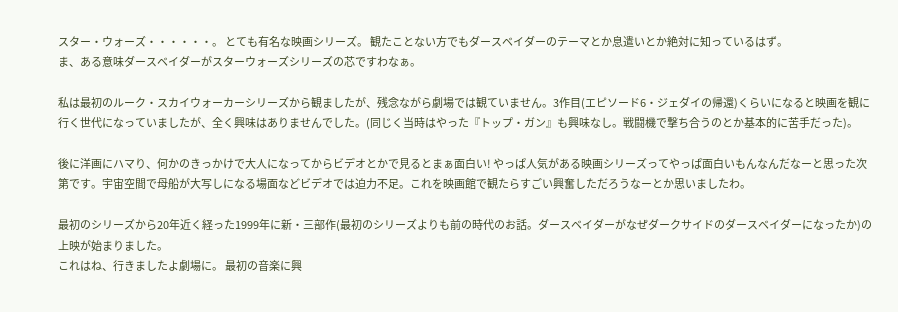スター・ウォーズ・・・・・・。 とても有名な映画シリーズ。 観たことない方でもダースベイダーのテーマとか息遣いとか絶対に知っているはず。
ま、ある意味ダースベイダーがスターウォーズシリーズの芯ですわなぁ。

私は最初のルーク・スカイウォーカーシリーズから観ましたが、残念ながら劇場では観ていません。3作目(エピソード6・ジェダイの帰還)くらいになると映画を観に行く世代になっていましたが、全く興味はありませんでした。(同じく当時はやった『トップ・ガン』も興味なし。戦闘機で撃ち合うのとか基本的に苦手だった)。

後に洋画にハマり、何かのきっかけで大人になってからビデオとかで見るとまぁ面白い! やっぱ人気がある映画シリーズってやっぱ面白いもんなんだなーと思った次第です。宇宙空間で母船が大写しになる場面などビデオでは迫力不足。これを映画館で観たらすごい興奮しただろうなーとか思いましたわ。

最初のシリーズから20年近く経った1999年に新・三部作(最初のシリーズよりも前の時代のお話。ダースベイダーがなぜダークサイドのダースベイダーになったか)の上映が始まりました。
これはね、行きましたよ劇場に。 最初の音楽に興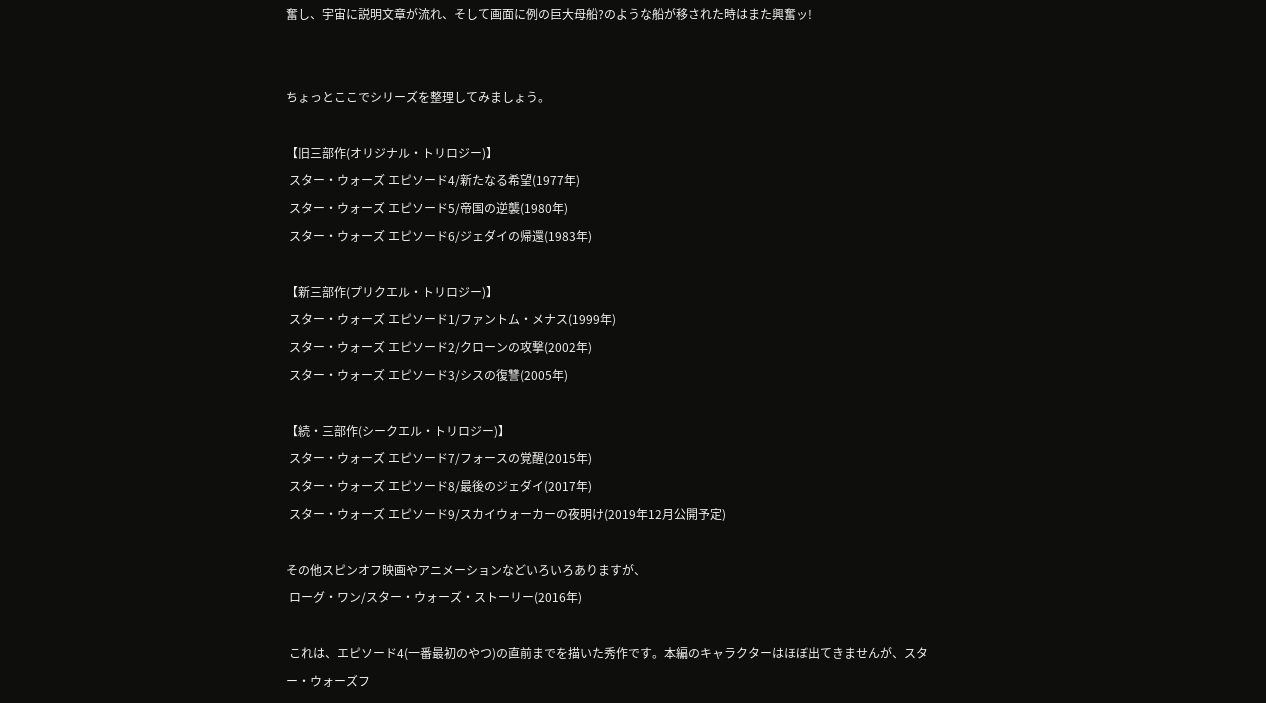奮し、宇宙に説明文章が流れ、そして画面に例の巨大母船?のような船が移された時はまた興奮ッ!


ちょっとここでシリーズを整理してみましょう。

【旧三部作(オリジナル・トリロジー)】
 スター・ウォーズ エピソード4/新たなる希望(1977年)
 スター・ウォーズ エピソード5/帝国の逆襲(1980年)
 スター・ウォーズ エピソード6/ジェダイの帰還(1983年)

【新三部作(プリクエル・トリロジー)】
 スター・ウォーズ エピソード1/ファントム・メナス(1999年)
 スター・ウォーズ エピソード2/クローンの攻撃(2002年)
 スター・ウォーズ エピソード3/シスの復讐(2005年)

【続・三部作(シークエル・トリロジー)】
 スター・ウォーズ エピソード7/フォースの覚醒(2015年)
 スター・ウォーズ エピソード8/最後のジェダイ(2017年)
 スター・ウォーズ エピソード9/スカイウォーカーの夜明け(2019年12月公開予定)

その他スピンオフ映画やアニメーションなどいろいろありますが、
 ローグ・ワン/スター・ウォーズ・ストーリー(2016年)

 これは、エピソード4(一番最初のやつ)の直前までを描いた秀作です。本編のキャラクターはほぼ出てきませんが、スター・ウォーズフ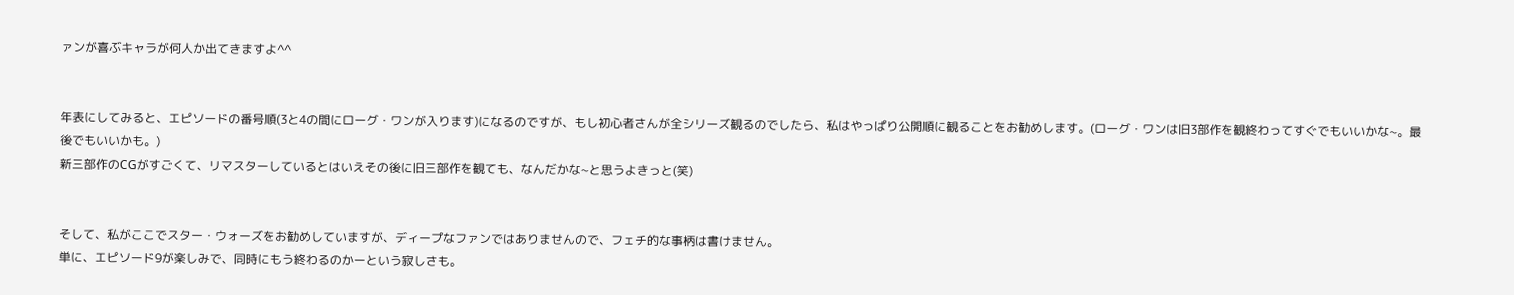ァンが喜ぶキャラが何人か出てきますよ^^


年表にしてみると、エピソードの番号順(3と4の間にローグ・ワンが入ります)になるのですが、もし初心者さんが全シリーズ観るのでしたら、私はやっぱり公開順に観ることをお勧めします。(ローグ・ワンは旧3部作を観終わってすぐでもいいかな~。最後でもいいかも。)
新三部作のCGがすごくて、リマスターしているとはいえその後に旧三部作を観ても、なんだかな~と思うよきっと(笑)


そして、私がここでスター・ウォーズをお勧めしていますが、ディープなファンではありませんので、フェチ的な事柄は書けません。
単に、エピソード9が楽しみで、同時にもう終わるのかーという寂しさも。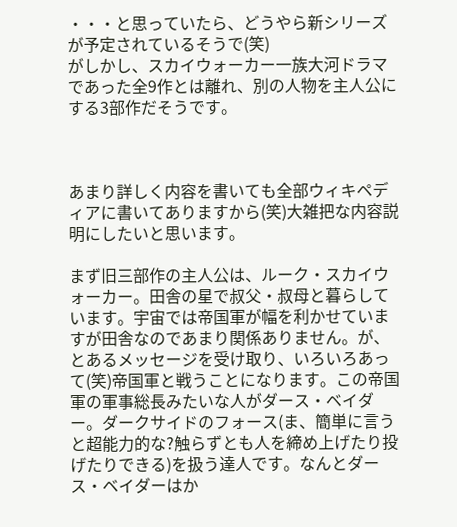・・・と思っていたら、どうやら新シリーズが予定されているそうで(笑)
がしかし、スカイウォーカー一族大河ドラマであった全9作とは離れ、別の人物を主人公にする3部作だそうです。



あまり詳しく内容を書いても全部ウィキペディアに書いてありますから(笑)大雑把な内容説明にしたいと思います。

まず旧三部作の主人公は、ルーク・スカイウォーカー。田舎の星で叔父・叔母と暮らしています。宇宙では帝国軍が幅を利かせていますが田舎なのであまり関係ありません。が、とあるメッセージを受け取り、いろいろあって(笑)帝国軍と戦うことになります。この帝国軍の軍事総長みたいな人がダース・ベイダー。ダークサイドのフォース(ま、簡単に言うと超能力的な?触らずとも人を締め上げたり投げたりできる)を扱う達人です。なんとダース・ベイダーはか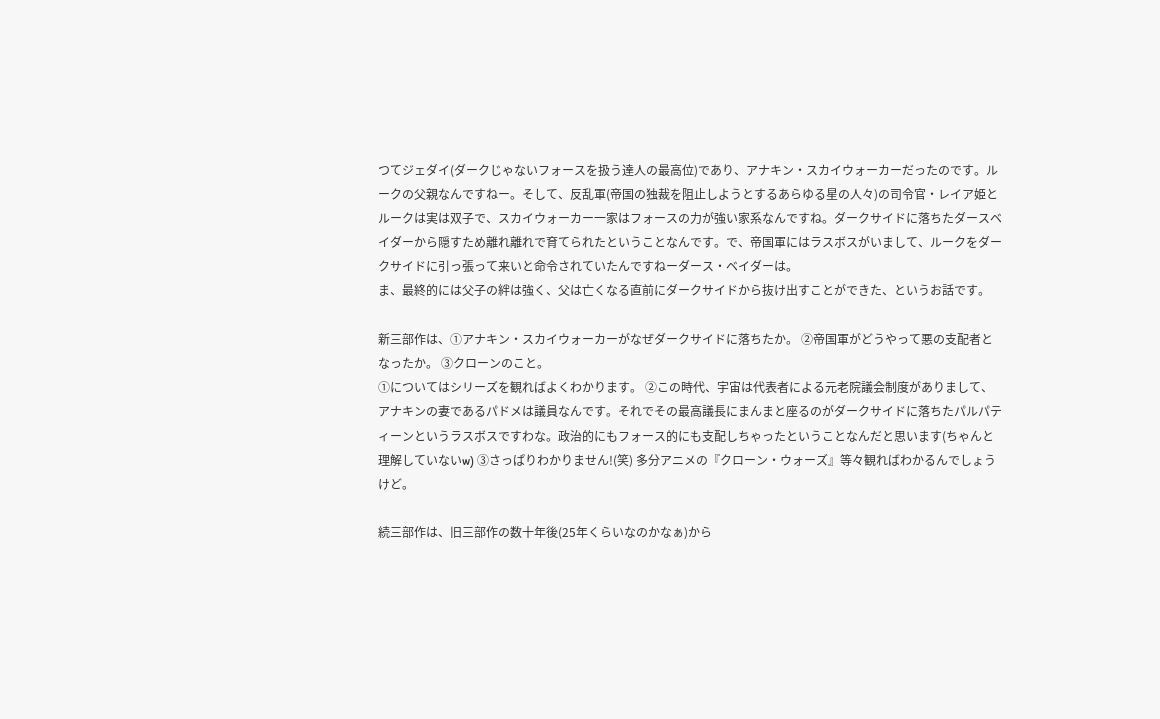つてジェダイ(ダークじゃないフォースを扱う達人の最高位)であり、アナキン・スカイウォーカーだったのです。ルークの父親なんですねー。そして、反乱軍(帝国の独裁を阻止しようとするあらゆる星の人々)の司令官・レイア姫とルークは実は双子で、スカイウォーカー一家はフォースの力が強い家系なんですね。ダークサイドに落ちたダースベイダーから隠すため離れ離れで育てられたということなんです。で、帝国軍にはラスボスがいまして、ルークをダークサイドに引っ張って来いと命令されていたんですねーダース・ベイダーは。
ま、最終的には父子の絆は強く、父は亡くなる直前にダークサイドから抜け出すことができた、というお話です。

新三部作は、①アナキン・スカイウォーカーがなぜダークサイドに落ちたか。 ②帝国軍がどうやって悪の支配者となったか。 ③クローンのこと。
①についてはシリーズを観ればよくわかります。 ②この時代、宇宙は代表者による元老院議会制度がありまして、アナキンの妻であるパドメは議員なんです。それでその最高議長にまんまと座るのがダークサイドに落ちたパルパティーンというラスボスですわな。政治的にもフォース的にも支配しちゃったということなんだと思います(ちゃんと理解していないw) ③さっぱりわかりません!(笑) 多分アニメの『クローン・ウォーズ』等々観ればわかるんでしょうけど。

続三部作は、旧三部作の数十年後(25年くらいなのかなぁ)から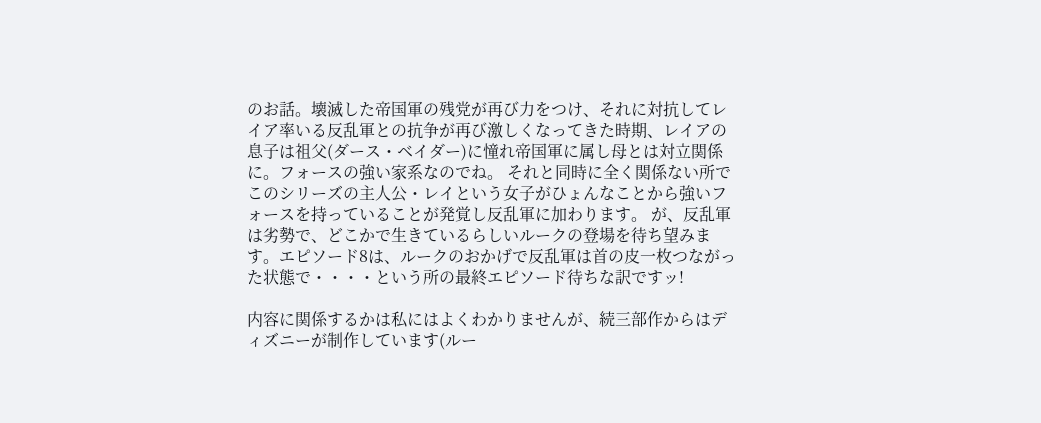のお話。壊滅した帝国軍の残党が再び力をつけ、それに対抗してレイア率いる反乱軍との抗争が再び激しくなってきた時期、レイアの息子は祖父(ダース・ベイダー)に憧れ帝国軍に属し母とは対立関係に。フォースの強い家系なのでね。 それと同時に全く関係ない所でこのシリーズの主人公・レイという女子がひょんなことから強いフォースを持っていることが発覚し反乱軍に加わります。 が、反乱軍は劣勢で、どこかで生きているらしいルークの登場を待ち望みます。エピソード8は、ルークのおかげで反乱軍は首の皮一枚つながった状態で・・・・という所の最終エピソード待ちな訳ですッ!

内容に関係するかは私にはよくわかりませんが、続三部作からはディズニーが制作しています(ルー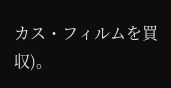カス・フィルムを買収)。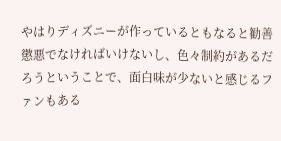やはりディズニーが作っているともなると勧善懲悪でなければいけないし、色々制約があるだろうということで、面白味が少ないと感じるファンもある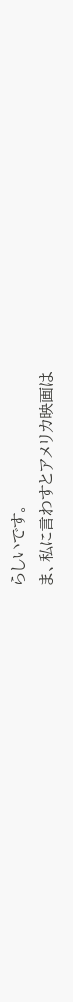らしいです。
ま、私に言わすとアメリカ映画は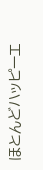ほとんどハッピーエ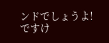ンドでしょうよ!ですけ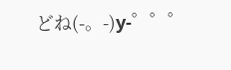どね(-。-)y-゜゜゜